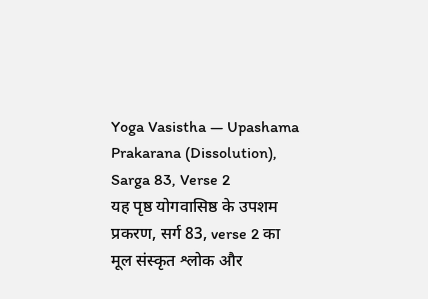Yoga Vasistha — Upashama Prakarana (Dissolution), Sarga 83, Verse 2
यह पृष्ठ योगवासिष्ठ के उपशम प्रकरण, सर्ग 83, verse 2 का मूल संस्कृत श्लोक और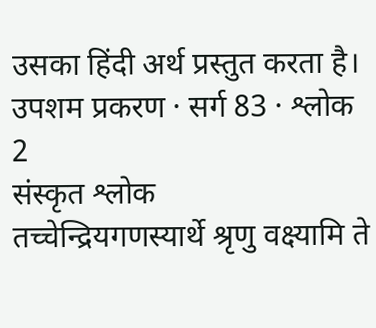उसका हिंदी अर्थ प्रस्तुत करता है।
उपशम प्रकरण · सर्ग 83 · श्लोक 2
संस्कृत श्लोक
तच्चेन्द्रियगणस्यार्थे श्रृणु वक्ष्यामि ते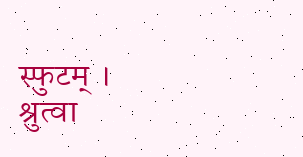स्फुटम् ।
श्रुत्वा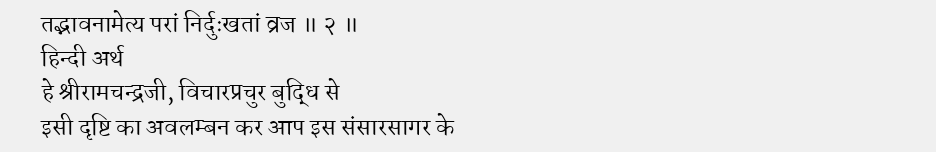तद्भावनामेत्य परां निर्दुःखतां व्रज ॥ २ ॥
हिन्दी अर्थ
हे श्रीरामचन्द्रजी, विचारप्रचुर बुद्धि से
इसी दृष्टि का अवलम्बन कर आप इस संसारसागर के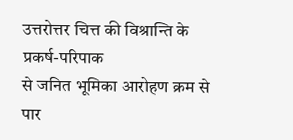उत्तरोत्तर चित्त की विश्रान्ति के प्रकर्ष-परिपाक
से जनित भूमिका आरोहण क्रम से पार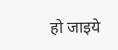हो जाइये